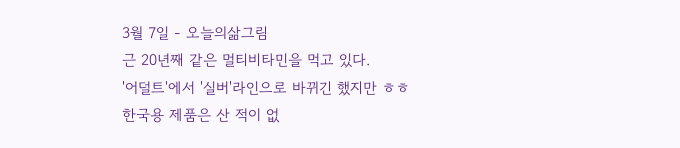3월 7일 - 오늘의삶그림
근 20년째 같은 멀티비타민을 먹고 있다.
'어덜트'에서 '실버'라인으로 바뀌긴 했지만 ㅎㅎ
한국용 제품은 산 적이 없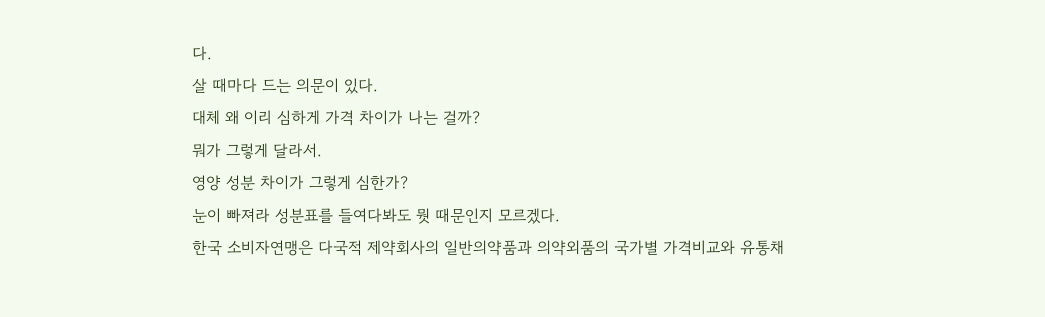다.
살 때마다 드는 의문이 있다.
대체 왜 이리 심하게 가격 차이가 나는 걸까?
뭐가 그렇게 달라서.
영양 성분 차이가 그렇게 심한가?
눈이 빠져라 성분표를 들여다봐도 뭣 때문인지 모르겠다.
한국 소비자연맹은 다국적 제약회사의 일반의약품과 의약외품의 국가별 가격비교와 유통채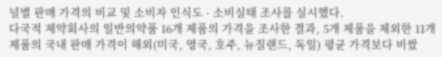널별 판매 가격의 비교 및 소비자 인식도 · 소비실태 조사를 실시했다.
다국적 제약회사의 일반의약품 16개 제품의 가격을 조사한 결과, 5개 제품을 제외한 11개 제품의 국내 판매 가격이 해외(미국, 영국, 호주, 뉴질랜드, 독일) 평균 가격보다 비쌌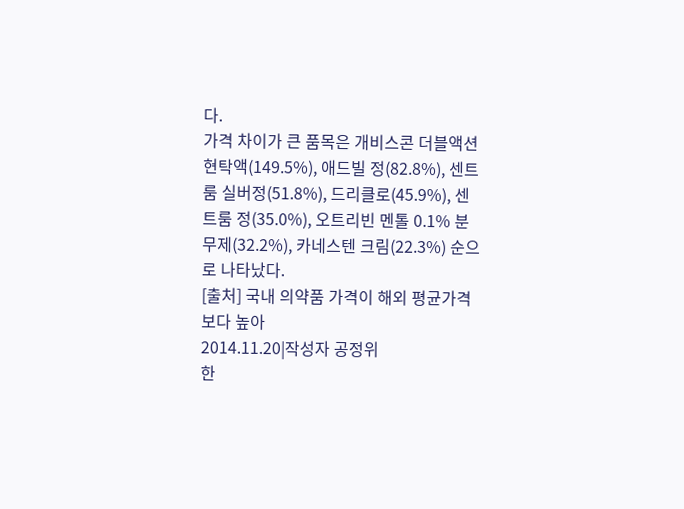다.
가격 차이가 큰 품목은 개비스콘 더블액션 현탁액(149.5%), 애드빌 정(82.8%), 센트룸 실버정(51.8%), 드리클로(45.9%), 센트룸 정(35.0%), 오트리빈 멘톨 0.1% 분무제(32.2%), 카네스텐 크림(22.3%) 순으로 나타났다.
[출처] 국내 의약품 가격이 해외 평균가격보다 높아
2014.11.20|작성자 공정위
한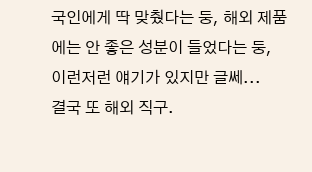국인에게 딱 맞췄다는 둥, 해외 제품에는 안 좋은 성분이 들었다는 둥,
이런저런 얘기가 있지만 글쎄...
결국 또 해외 직구.